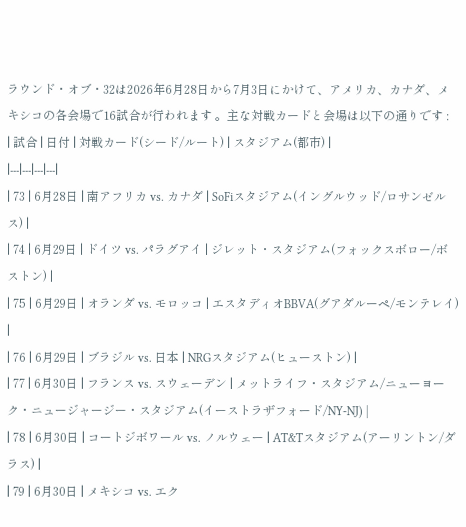ラウンド・オブ・32は2026年6月28日から7月3日にかけて、アメリカ、カナダ、メキシコの各会場で16試合が行われます 。主な対戦カードと会場は以下の通りです :
| 試合 | 日付 | 対戦カード(シード/ルート) | スタジアム(都市) |
|---|---|---|---|
| 73 | 6月28日 | 南アフリカ vs. カナダ | SoFiスタジアム(イングルウッド/ロサンゼルス) |
| 74 | 6月29日 | ドイツ vs. パラグアイ | ジレット・スタジアム(フォックスボロー/ボストン) |
| 75 | 6月29日 | オランダ vs. モロッコ | エスタディオBBVA(グアダルーペ/モンテレイ) |
| 76 | 6月29日 | ブラジル vs. 日本 | NRGスタジアム(ヒューストン) |
| 77 | 6月30日 | フランス vs. スウェーデン | メットライフ・スタジアム/ニューヨーク・ニュージャージー・スタジアム(イーストラザフォード/NY-NJ) |
| 78 | 6月30日 | コートジボワール vs. ノルウェー | AT&Tスタジアム(アーリントン/ダラス) |
| 79 | 6月30日 | メキシコ vs. エク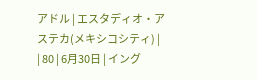アドル | エスタディオ・アステカ(メキシコシティ) |
| 80 | 6月30日 | イング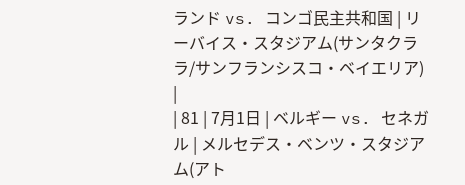ランド vs. コンゴ民主共和国 | リーバイス・スタジアム(サンタクララ/サンフランシスコ・ベイエリア) |
| 81 | 7月1日 | ベルギー vs. セネガル | メルセデス・ベンツ・スタジアム(アト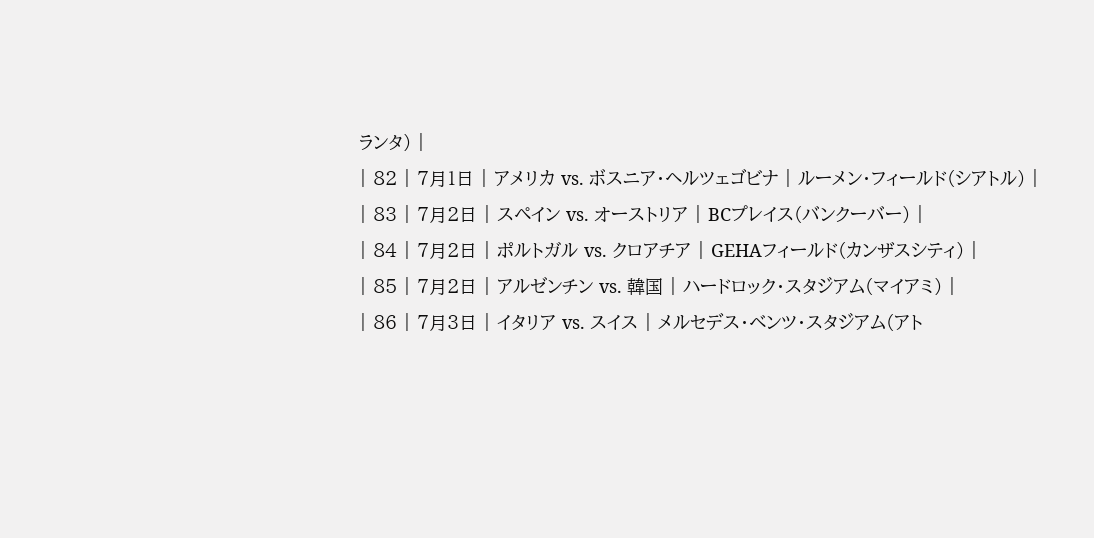ランタ) |
| 82 | 7月1日 | アメリカ vs. ボスニア・ヘルツェゴビナ | ルーメン・フィールド(シアトル) |
| 83 | 7月2日 | スペイン vs. オーストリア | BCプレイス(バンクーバー) |
| 84 | 7月2日 | ポルトガル vs. クロアチア | GEHAフィールド(カンザスシティ) |
| 85 | 7月2日 | アルゼンチン vs. 韓国 | ハードロック・スタジアム(マイアミ) |
| 86 | 7月3日 | イタリア vs. スイス | メルセデス・ベンツ・スタジアム(アト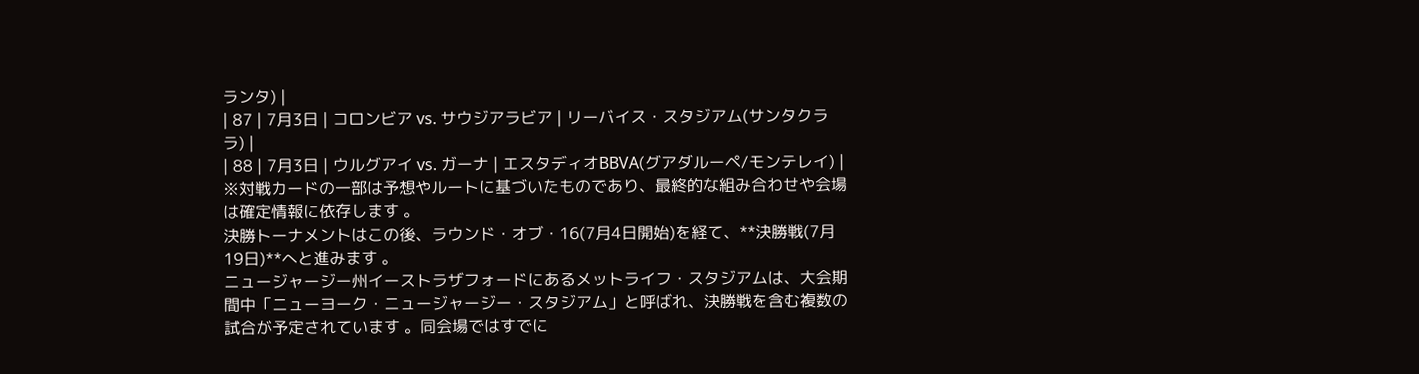ランタ) |
| 87 | 7月3日 | コロンビア vs. サウジアラビア | リーバイス・スタジアム(サンタクララ) |
| 88 | 7月3日 | ウルグアイ vs. ガーナ | エスタディオBBVA(グアダルーペ/モンテレイ) |
※対戦カードの一部は予想やルートに基づいたものであり、最終的な組み合わせや会場は確定情報に依存します 。
決勝トーナメントはこの後、ラウンド・オブ・16(7月4日開始)を経て、**決勝戦(7月19日)**へと進みます 。
ニュージャージー州イーストラザフォードにあるメットライフ・スタジアムは、大会期間中「ニューヨーク・ニュージャージー・スタジアム」と呼ばれ、決勝戦を含む複数の試合が予定されています 。同会場ではすでに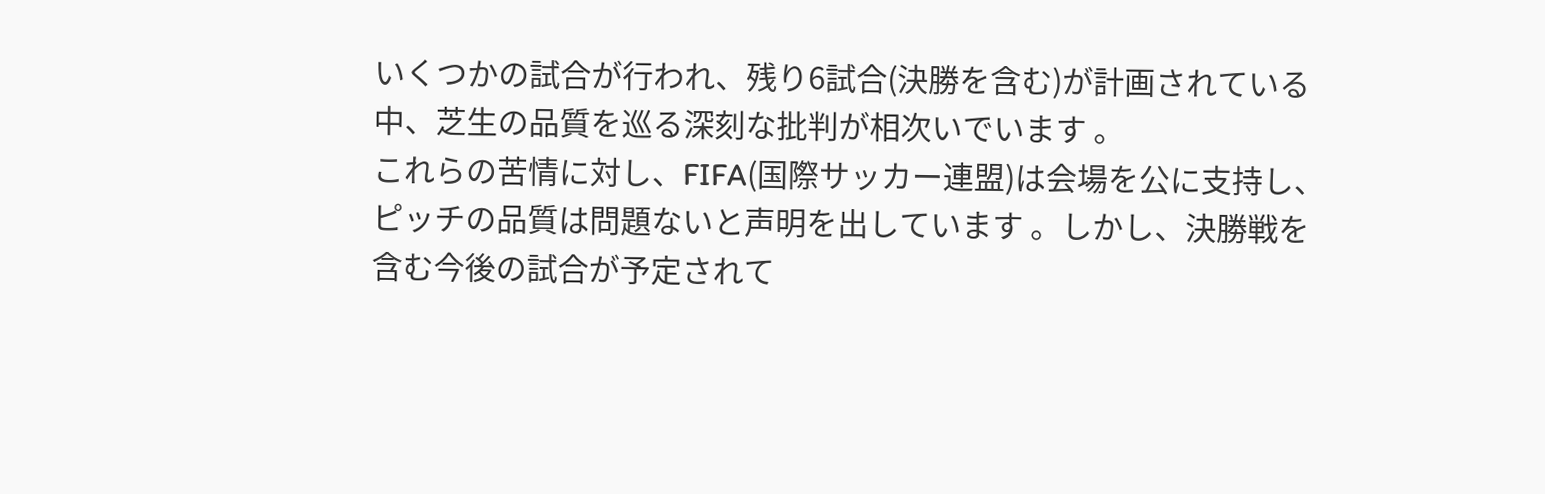いくつかの試合が行われ、残り6試合(決勝を含む)が計画されている中、芝生の品質を巡る深刻な批判が相次いでいます 。
これらの苦情に対し、FIFA(国際サッカー連盟)は会場を公に支持し、ピッチの品質は問題ないと声明を出しています 。しかし、決勝戦を含む今後の試合が予定されて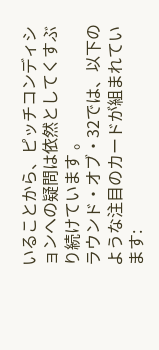いることから、ピッチコンディションへの疑問は依然としてくすぶり続けています 。
ラウンド・オブ・32では、以下のような注目のカードが組まれています: